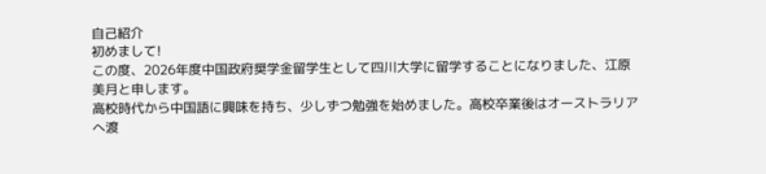自己紹介
初めまして!
この度、2026年度中国政府奨学金留学生として四川大学に留学することになりました、江原美月と申します。
高校時代から中国語に興味を持ち、少しずつ勉強を始めました。高校卒業後はオーストラリアへ渡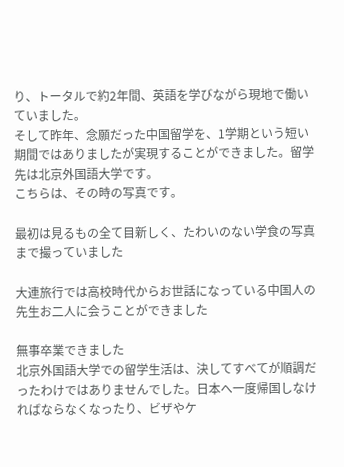り、トータルで約2年間、英語を学びながら現地で働いていました。
そして昨年、念願だった中国留学を、1学期という短い期間ではありましたが実現することができました。留学先は北京外国語大学です。
こちらは、その時の写真です。

最初は見るもの全て目新しく、たわいのない学食の写真まで撮っていました

大連旅行では高校時代からお世話になっている中国人の先生お二人に会うことができました

無事卒業できました
北京外国語大学での留学生活は、決してすべてが順調だったわけではありませんでした。日本へ一度帰国しなければならなくなったり、ビザやケ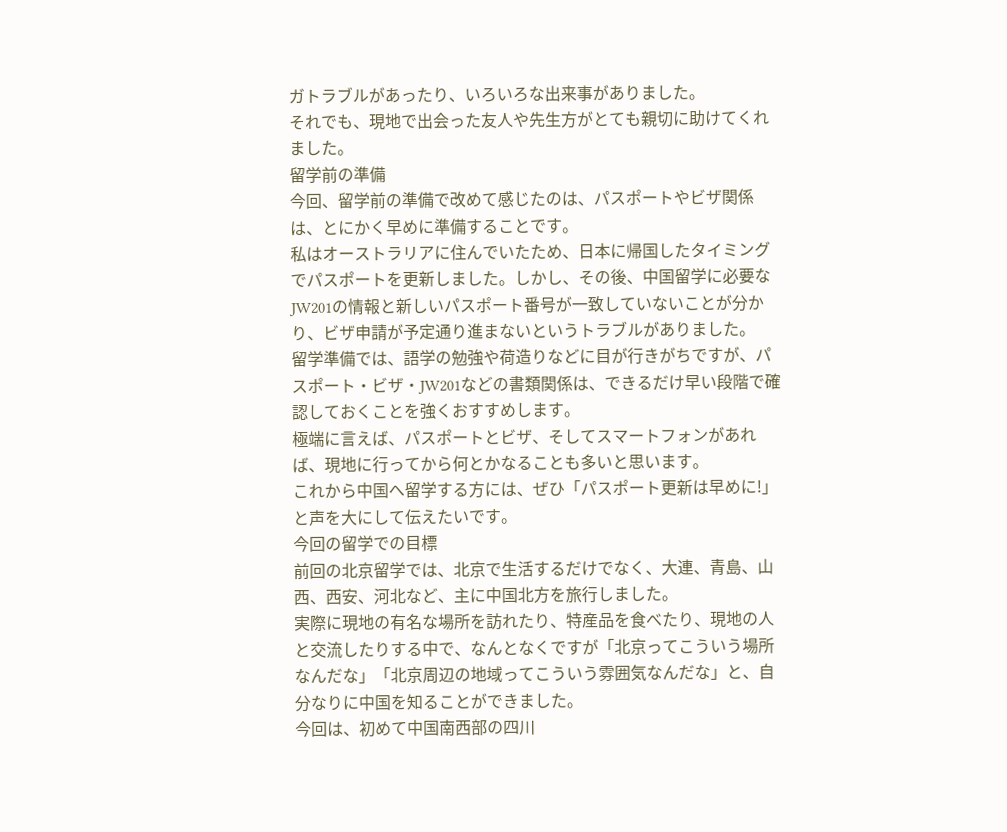ガトラブルがあったり、いろいろな出来事がありました。
それでも、現地で出会った友人や先生方がとても親切に助けてくれました。
留学前の準備
今回、留学前の準備で改めて感じたのは、パスポートやビザ関係は、とにかく早めに準備することです。
私はオーストラリアに住んでいたため、日本に帰国したタイミングでパスポートを更新しました。しかし、その後、中国留学に必要なJW201の情報と新しいパスポート番号が一致していないことが分かり、ビザ申請が予定通り進まないというトラブルがありました。
留学準備では、語学の勉強や荷造りなどに目が行きがちですが、パスポート・ビザ・JW201などの書類関係は、できるだけ早い段階で確認しておくことを強くおすすめします。
極端に言えば、パスポートとビザ、そしてスマートフォンがあれば、現地に行ってから何とかなることも多いと思います。
これから中国へ留学する方には、ぜひ「パスポート更新は早めに!」と声を大にして伝えたいです。
今回の留学での目標
前回の北京留学では、北京で生活するだけでなく、大連、青島、山西、西安、河北など、主に中国北方を旅行しました。
実際に現地の有名な場所を訪れたり、特産品を食べたり、現地の人と交流したりする中で、なんとなくですが「北京ってこういう場所なんだな」「北京周辺の地域ってこういう雰囲気なんだな」と、自分なりに中国を知ることができました。
今回は、初めて中国南西部の四川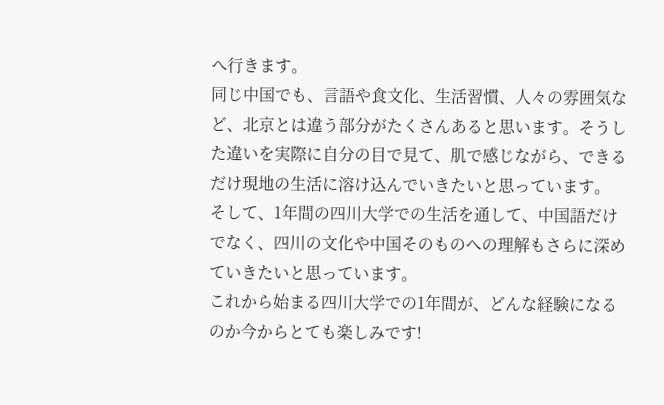へ行きます。
同じ中国でも、言語や食文化、生活習慣、人々の雰囲気など、北京とは違う部分がたくさんあると思います。そうした違いを実際に自分の目で見て、肌で感じながら、できるだけ現地の生活に溶け込んでいきたいと思っています。
そして、1年間の四川大学での生活を通して、中国語だけでなく、四川の文化や中国そのものへの理解もさらに深めていきたいと思っています。
これから始まる四川大学での1年間が、どんな経験になるのか今からとても楽しみです!